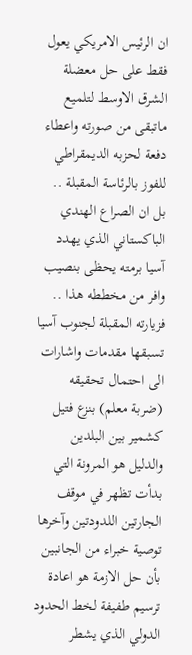ان الرئيس الامريكي يعول فقط على حل معضلة الشرق الاوسط لتلميع ماتبقى من صورته واعطاء دفعة لحزبه الديمقراطي للفوز بالرئاسة المقبلة .. بل ان الصراع الهندي الباكستاني الذي يهدد آسيا برمته يحظى بنصيب وافر من مخططه هذا .. فزيارته المقبلة لجنوب آسيا تسبقها مقدمات واشارات الى احتمال تحقيقه (ضربة معلم) بنزع فتيل كشمير بين البلدين والدليل هو المرونة التي بدأت تظهر في موقف الجارتين اللدودتين وآخرها توصية خبراء من الجانبين بأن حل الازمة هو اعادة ترسيم طفيفة لخط الحدود الدولي الذي يشطر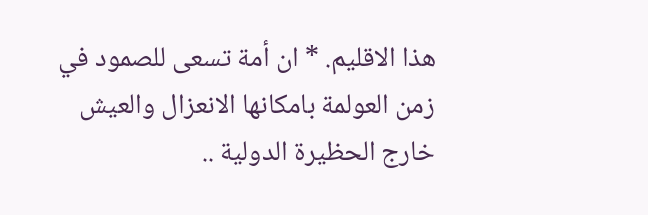هذا الاقليم. * ان أمة تسعى للصمود في زمن العولمة بامكانها الانعزال والعيش خارج الحظيرة الدولية ..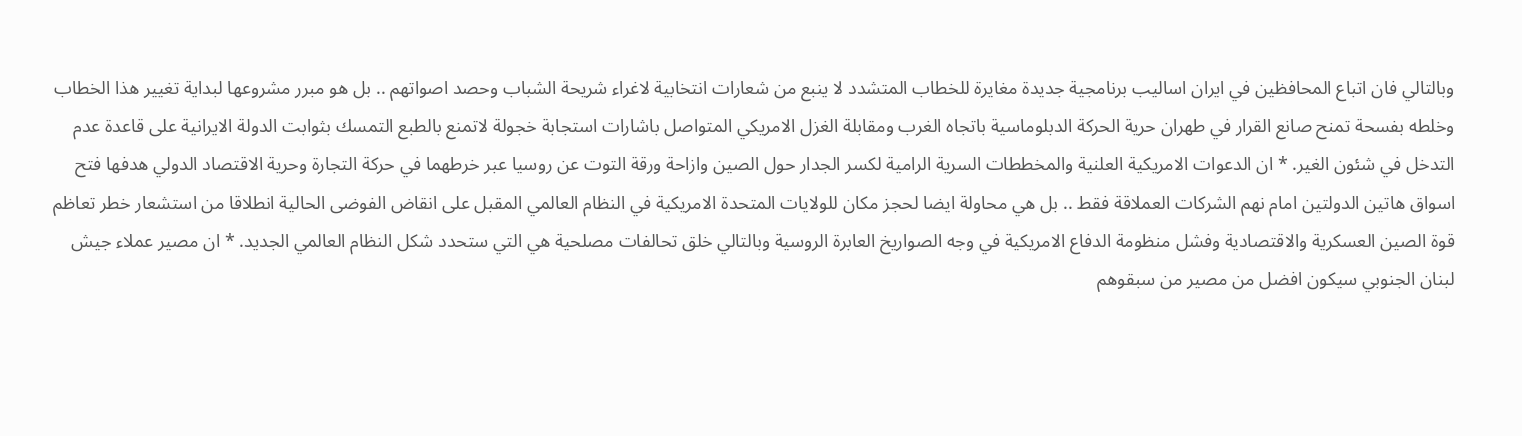وبالتالي فان اتباع المحافظين في ايران اساليب برنامجية جديدة مغايرة للخطاب المتشدد لا ينبع من شعارات انتخابية لاغراء شريحة الشباب وحصد اصواتهم .. بل هو مبرر مشروعها لبداية تغيير هذا الخطاب وخلطه بفسحة تمنح صانع القرار في طهران حرية الحركة الدبلوماسية باتجاه الغرب ومقابلة الغزل الامريكي المتواصل باشارات استجابة خجولة لاتمنع بالطبع التمسك بثوابت الدولة الايرانية على قاعدة عدم التدخل في شئون الغير. * ان الدعوات الامريكية العلنية والمخططات السرية الرامية لكسر الجدار حول الصين وازاحة ورقة التوت عن روسيا عبر خرطهما في حركة التجارة وحرية الاقتصاد الدولي هدفها فتح اسواق هاتين الدولتين امام نهم الشركات العملاقة فقط .. بل هي محاولة ايضا لحجز مكان للولايات المتحدة الامريكية في النظام العالمي المقبل على انقاض الفوضى الحالية انطلاقا من استشعار خطر تعاظم قوة الصين العسكرية والاقتصادية وفشل منظومة الدفاع الامريكية في وجه الصواريخ العابرة الروسية وبالتالي خلق تحالفات مصلحية هي التي ستحدد شكل النظام العالمي الجديد. * ان مصير عملاء جيش لبنان الجنوبي سيكون افضل من مصير من سبقوهم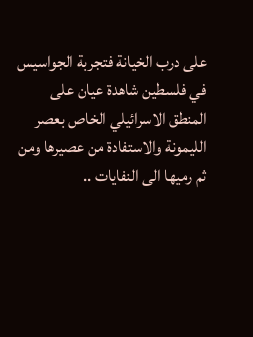على درب الخيانة فتجربة الجواسيس في فلسطين شاهدة عيان على المنطق الاسرائيلي الخاص بعصر الليمونة والاستفادة من عصيرها ومن ثم رميها الى النفايات ..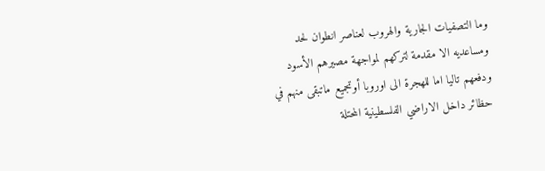وما التصفيات الجارية والهروب لعناصر انطوان لحد ومساعديه الا مقدمة لتركهم لمواجهة مصيرهم الأسود ودفعهم تاليا اما للهجرة الى اوروبا أوتجميع ماتبقى منهم في حظائر داخل الاراضي الفلسطينية المحتلة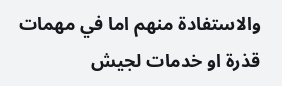والاستفادة منهم اما في مهمات قذرة او خدمات لجيش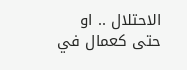الاحتلال .. او حتى كعمال في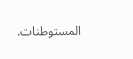المستوطنات.